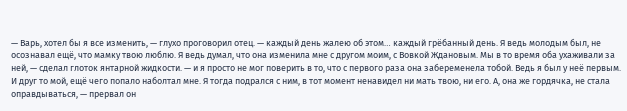— Варь, хотел бы я все изменить, — глухо проговорил отец. — каждый день жалею об этом… каждый грёбанный день. Я ведь молодым был, не осознавал ещё, что мамку твою люблю. Я ведь думал, что она изменила мне с другом моим, с Вовкой Ждановым. Мы в то время оба ухаживали за ней, — сделал глоток янтарной жидкости. — и я просто не мог поверить в то, что с первого раза она забеременела тобой. Ведь я был у неё первым. И друг то мой, ещё чего попало наболтал мне. Я тогда подрался с ним, в тот момент ненавидел ни мать твою, ни его. А, она же гордячка, не стала оправдываться, — прервал он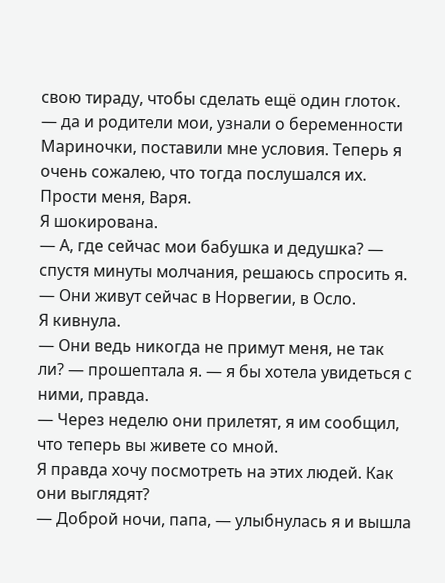свою тираду, чтобы сделать ещё один глоток. — да и родители мои, узнали о беременности Мариночки, поставили мне условия. Теперь я очень сожалею, что тогда послушался их. Прости меня, Варя.
Я шокирована.
— А, где сейчас мои бабушка и дедушка? — спустя минуты молчания, решаюсь спросить я.
— Они живут сейчас в Норвегии, в Осло.
Я кивнула.
— Они ведь никогда не примут меня, не так ли? — прошептала я. — я бы хотела увидеться с ними, правда.
— Через неделю они прилетят, я им сообщил, что теперь вы живете со мной.
Я правда хочу посмотреть на этих людей. Как они выглядят?
— Доброй ночи, папа, — улыбнулась я и вышла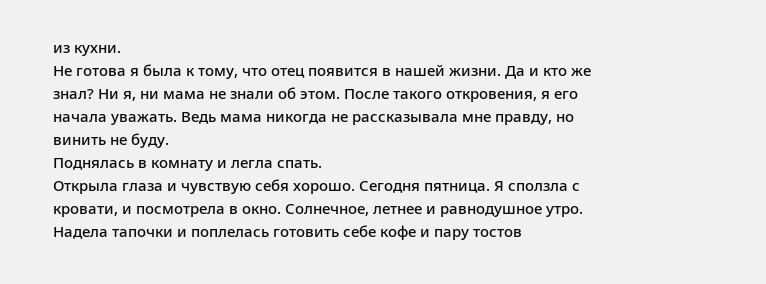из кухни.
Не готова я была к тому, что отец появится в нашей жизни. Да и кто же знал? Ни я, ни мама не знали об этом. После такого откровения, я его начала уважать. Ведь мама никогда не рассказывала мне правду, но винить не буду.
Поднялась в комнату и легла спать.
Открыла глаза и чувствую себя хорошо. Сегодня пятница. Я сползла с кровати, и посмотрела в окно. Солнечное, летнее и равнодушное утро. Надела тапочки и поплелась готовить себе кофе и пару тостов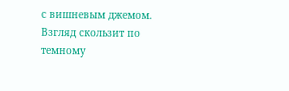с вишневым джемом. Взгляд скользит по темному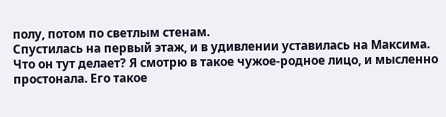полу, потом по светлым стенам.
Спустилась на первый этаж, и в удивлении уставилась на Максима. Что он тут делает? Я смотрю в такое чужое-родное лицо, и мысленно простонала. Его такое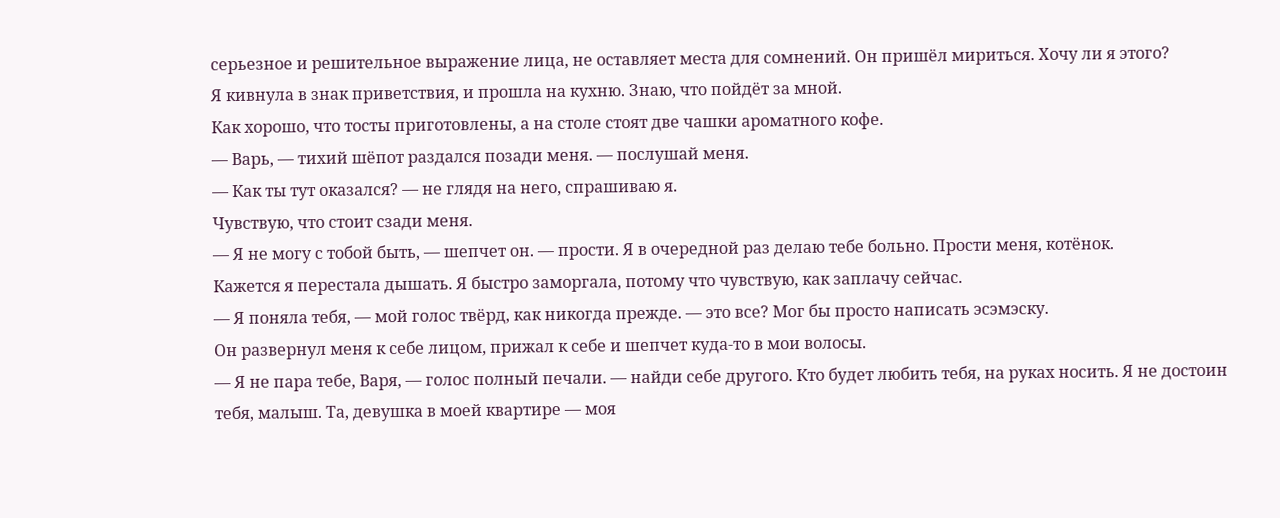серьезное и решительное выражение лица, не оставляет места для сомнений. Он пришёл мириться. Хочу ли я этого?
Я кивнула в знак приветствия, и прошла на кухню. Знаю, что пойдёт за мной.
Как хорошо, что тосты приготовлены, а на столе стоят две чашки ароматного кофе.
— Варь, — тихий шёпот раздался позади меня. — послушай меня.
— Как ты тут оказался? — не глядя на него, спрашиваю я.
Чувствую, что стоит сзади меня.
— Я не могу с тобой быть, — шепчет он. — прости. Я в очередной раз делаю тебе больно. Прости меня, котёнок.
Кажется я перестала дышать. Я быстро заморгала, потому что чувствую, как заплачу сейчас.
— Я поняла тебя, — мой голос твёрд, как никогда прежде. — это все? Мог бы просто написать эсэмэску.
Он развернул меня к себе лицом, прижал к себе и шепчет куда-то в мои волосы.
— Я не пара тебе, Варя, — голос полный печали. — найди себе другого. Кто будет любить тебя, на руках носить. Я не достоин тебя, малыш. Та, девушка в моей квартире — моя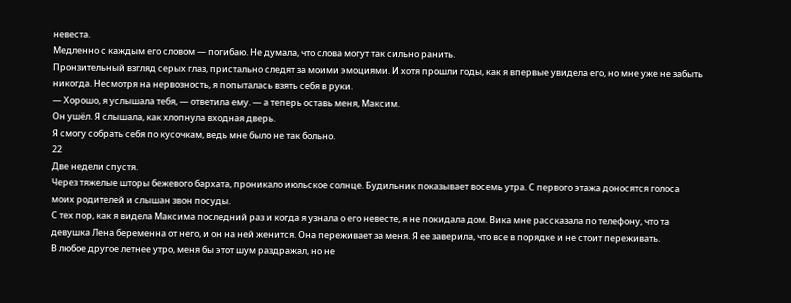невеста.
Медленно с каждым его словом — погибаю. Не думала, что слова могут так сильно ранить.
Пронзительный взгляд серых глаз, пристально следят за моими эмоциями. И хотя прошли годы, как я впервые увидела его, но мне уже не забыть никогда. Несмотря на нервозность, я попыталась взять себя в руки.
— Хорошо, я услышала тебя, — ответила ему. — а теперь оставь меня, Максим.
Он ушёл. Я слышала, как хлопнула входная дверь.
Я смогу собрать себя по кусочкам, ведь мне было не так больно.
22
Две недели спустя.
Через тяжелые шторы бежевого бархата, проникало июльское солнце. Будильник показывает восемь утра. С первого этажа доносятся голоса моих родителей и слышан звон посуды.
С тех пор, как я видела Максима последний раз и когда я узнала о его невесте, я не покидала дом. Вика мне рассказала по телефону, что та девушка Лена беременна от него, и он на ней женится. Она переживает за меня. Я ее заверила, что все в порядке и не стоит переживать.
В любое другое летнее утро, меня бы этот шум раздражал, но не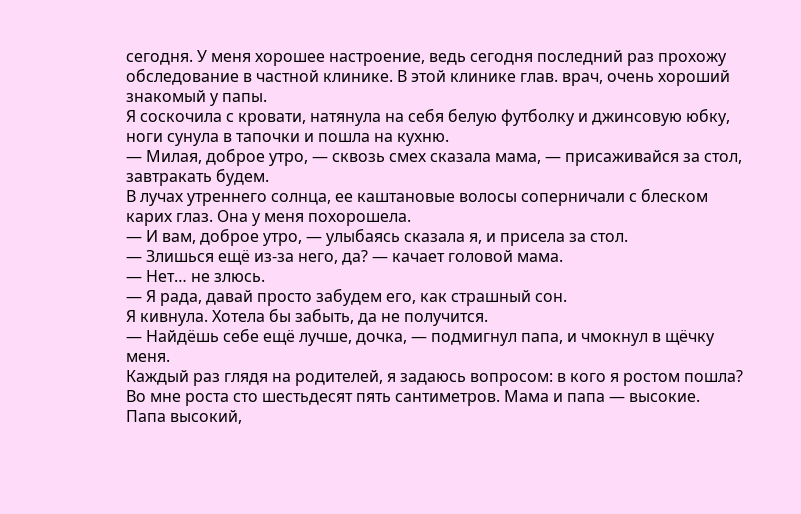сегодня. У меня хорошее настроение, ведь сегодня последний раз прохожу обследование в частной клинике. В этой клинике глав. врач, очень хороший знакомый у папы.
Я соскочила с кровати, натянула на себя белую футболку и джинсовую юбку, ноги сунула в тапочки и пошла на кухню.
— Милая, доброе утро, — сквозь смех сказала мама, — присаживайся за стол, завтракать будем.
В лучах утреннего солнца, ее каштановые волосы соперничали с блеском карих глаз. Она у меня похорошела.
— И вам, доброе утро, — улыбаясь сказала я, и присела за стол.
— Злишься ещё из-за него, да? — качает головой мама.
— Нет… не злюсь.
— Я рада, давай просто забудем его, как страшный сон.
Я кивнула. Хотела бы забыть, да не получится.
— Найдёшь себе ещё лучше, дочка, — подмигнул папа, и чмокнул в щёчку меня.
Каждый раз глядя на родителей, я задаюсь вопросом: в кого я ростом пошла? Во мне роста сто шестьдесят пять сантиметров. Мама и папа — высокие.
Папа высокий,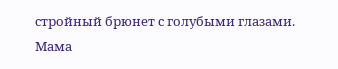стройный брюнет с голубыми глазами. Мама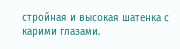стройная и высокая шатенка с карими глазами.